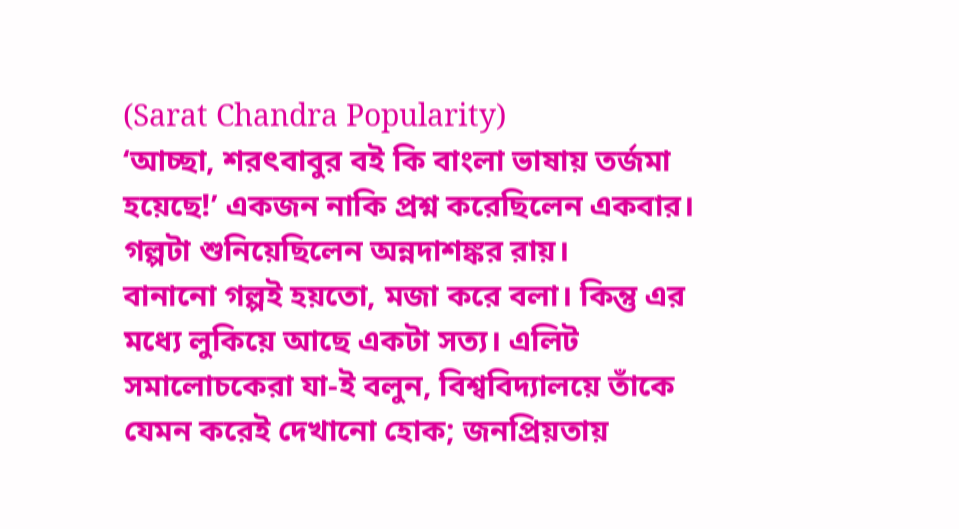(Sarat Chandra Popularity)
‘আচ্ছা, শরৎবাবুর বই কি বাংলা ভাষায় তর্জমা হয়েছে!’ একজন নাকি প্রশ্ন করেছিলেন একবার। গল্পটা শুনিয়েছিলেন অন্নদাশঙ্কর রায়।
বানানো গল্পই হয়তো, মজা করে বলা। কিন্তু এর মধ্যে লুকিয়ে আছে একটা সত্য। এলিট সমালোচকেরা যা-ই বলুন, বিশ্ববিদ্যালয়ে তাঁকে যেমন করেই দেখানো হোক; জনপ্রিয়তায়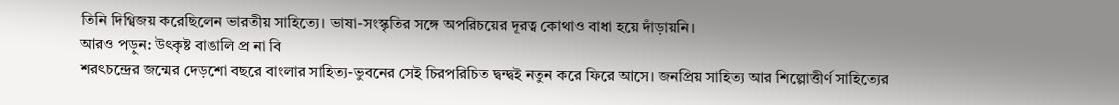তিনি দিগ্বিজয় করেছিলেন ভারতীয় সাহিত্যে। ভাষা-সংস্কৃতির সঙ্গে অপরিচয়ের দূরত্ব কোথাও বাধা হয়ে দাঁড়ায়নি।
আরও পড়ুন: উৎকৃষ্ট বাঙালি প্র না বি
শরৎচন্দ্রের জন্মের দেড়শো বছরে বাংলার সাহিত্য-ভুবনের সেই চিরপরিচিত দ্বন্দ্বই নতুন করে ফিরে আসে। জনপ্রিয় সাহিত্য আর শিল্পোত্তীর্ণ সাহিত্যের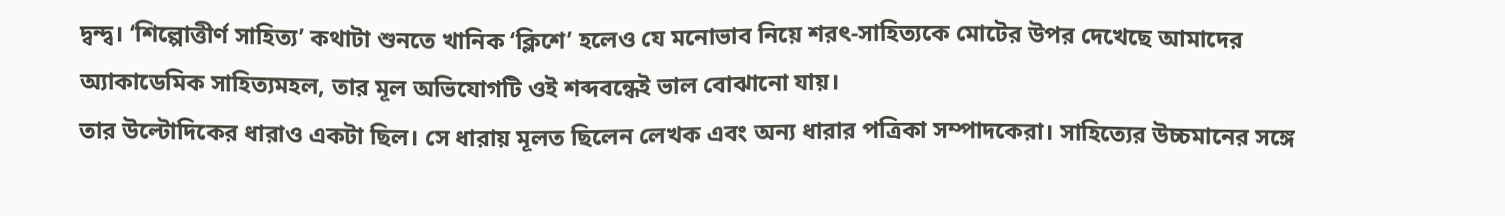দ্বন্দ্ব। ‘শিল্পোত্তীর্ণ সাহিত্য’ কথাটা শুনতে খানিক ‘ক্লিশে’ হলেও যে মনোভাব নিয়ে শরৎ-সাহিত্যকে মোটের উপর দেখেছে আমাদের অ্যাকাডেমিক সাহিত্যমহল, তার মূল অভিযোগটি ওই শব্দবন্ধেই ভাল বোঝানো যায়।
তার উল্টোদিকের ধারাও একটা ছিল। সে ধারায় মূলত ছিলেন লেখক এবং অন্য ধারার পত্রিকা সম্পাদকেরা। সাহিত্যের উচ্চমানের সঙ্গে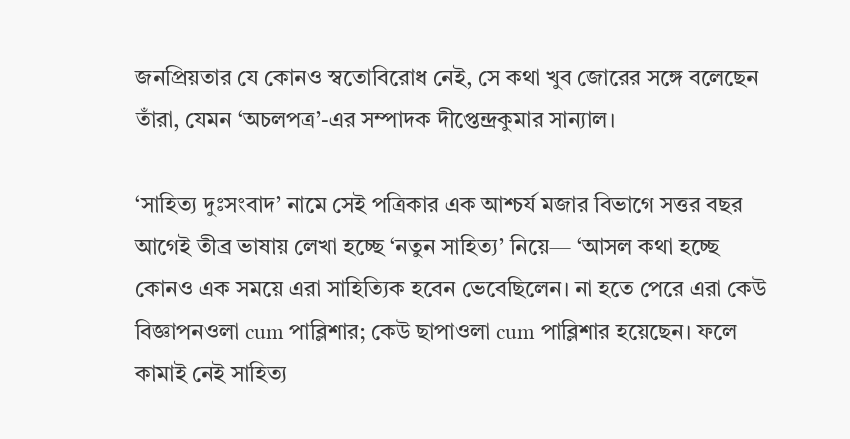জনপ্রিয়তার যে কোনও স্বতোবিরোধ নেই, সে কথা খুব জোরের সঙ্গে বলেছেন তাঁরা, যেমন ‘অচলপত্র’-এর সম্পাদক দীপ্তেন্দ্রকুমার সান্যাল।

‘সাহিত্য দুঃসংবাদ’ নামে সেই পত্রিকার এক আশ্চর্য মজার বিভাগে সত্তর বছর আগেই তীব্র ভাষায় লেখা হচ্ছে ‘নতুন সাহিত্য’ নিয়ে— ‘আসল কথা হচ্ছে কোনও এক সময়ে এরা সাহিত্যিক হবেন ভেবেছিলেন। না হতে পেরে এরা কেউ বিজ্ঞাপনওলা cum পাব্লিশার; কেউ ছাপাওলা cum পাব্লিশার হয়েছেন। ফলে কামাই নেই সাহিত্য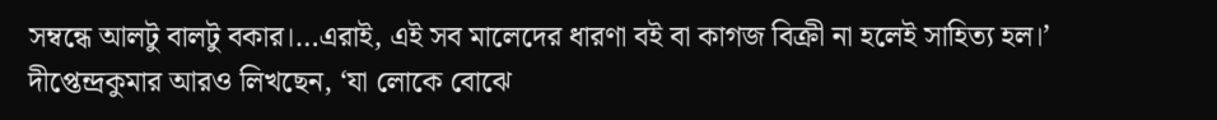সম্বন্ধে আলটু বালটু বকার।…এরাই, এই সব মালেদের ধারণা বই বা কাগজ বিক্রী না হলেই সাহিত্য হল।’
দীপ্তেন্দ্রকুমার আরও লিখছেন, ‘যা লোকে বোঝে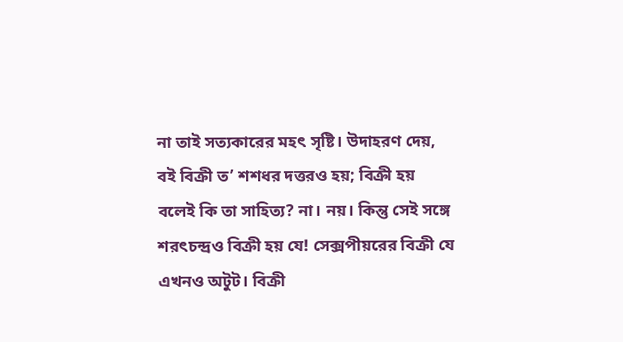না তাই সত্যকারের মহৎ সৃষ্টি। উদাহরণ দেয়, বই বিক্রী ত’ শশধর দত্তরও হয়; বিক্রী হয় বলেই কি তা সাহিত্য? না। নয়। কিন্তু সেই সঙ্গে শরৎচন্দ্রও বিক্রী হয় যে! সেক্সপীয়রের বিক্রী যে এখনও অটুট। বিক্রী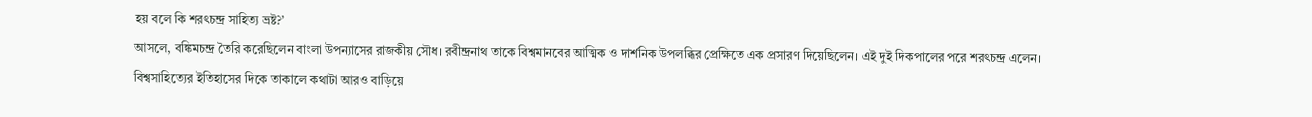হয় বলে কি শরৎচন্দ্র সাহিত্য ভ্রষ্ট?’
আসলে, বঙ্কিমচন্দ্র তৈরি করেছিলেন বাংলা উপন্যাসের রাজকীয় সৌধ। রবীন্দ্রনাথ তাকে বিশ্বমানবের আত্মিক ও দার্শনিক উপলব্ধির প্রেক্ষিতে এক প্রসারণ দিয়েছিলেন। এই দুই দিকপালের পরে শরৎচন্দ্র এলেন।
বিশ্বসাহিত্যের ইতিহাসের দিকে তাকালে কথাটা আরও বাড়িয়ে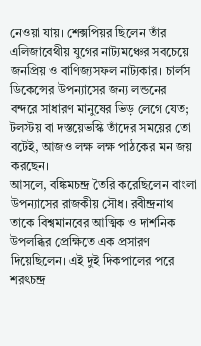নেওয়া যায়। শেক্সপিয়র ছিলেন তাঁর এলিজাবেথীয় যুগের নাট্যমঞ্চের সবচেয়ে জনপ্রিয় ও বাণিজ্যসফল নাট্যকার। চার্লস ডিকেন্সের উপন্যাসের জন্য লন্ডনের বন্দরে সাধারণ মানুষের ভিড় লেগে যেত; টলস্টয় বা দস্তয়েভস্কি তাঁদের সময়ের তো বটেই, আজও লক্ষ লক্ষ পাঠকের মন জয় করছেন।
আসলে, বঙ্কিমচন্দ্র তৈরি করেছিলেন বাংলা উপন্যাসের রাজকীয় সৌধ। রবীন্দ্রনাথ তাকে বিশ্বমানবের আত্মিক ও দার্শনিক উপলব্ধির প্রেক্ষিতে এক প্রসারণ দিয়েছিলেন। এই দুই দিকপালের পরে শরৎচন্দ্র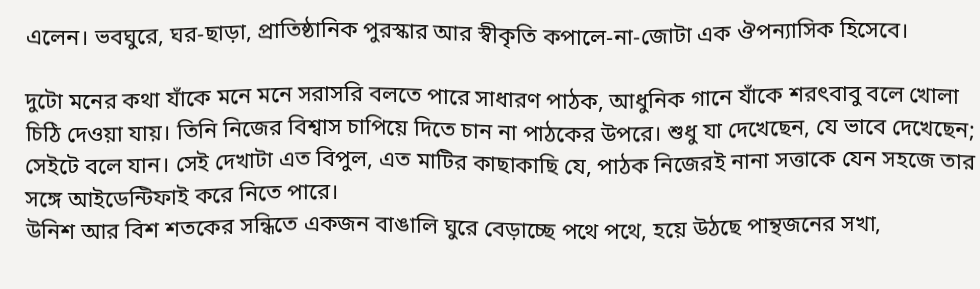এলেন। ভবঘুরে, ঘর-ছাড়া, প্রাতিষ্ঠানিক পুরস্কার আর স্বীকৃতি কপালে-না-জোটা এক ঔপন্যাসিক হিসেবে।

দুটো মনের কথা যাঁকে মনে মনে সরাসরি বলতে পারে সাধারণ পাঠক, আধুনিক গানে যাঁকে শরৎবাবু বলে খোলা চিঠি দেওয়া যায়। তিনি নিজের বিশ্বাস চাপিয়ে দিতে চান না পাঠকের উপরে। শুধু যা দেখেছেন, যে ভাবে দেখেছেন; সেইটে বলে যান। সেই দেখাটা এত বিপুল, এত মাটির কাছাকাছি যে, পাঠক নিজেরই নানা সত্তাকে যেন সহজে তার সঙ্গে আইডেন্টিফাই করে নিতে পারে।
উনিশ আর বিশ শতকের সন্ধিতে একজন বাঙালি ঘুরে বেড়াচ্ছে পথে পথে, হয়ে উঠছে পান্থজনের সখা,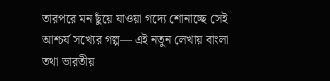তারপরে মন ছুঁয়ে যাওয়া গদ্যে শোনাচ্ছে সেই আশ্চর্য সখ্যের গল্প— এই নতুন লেখায় বাংলা তথা ভারতীয়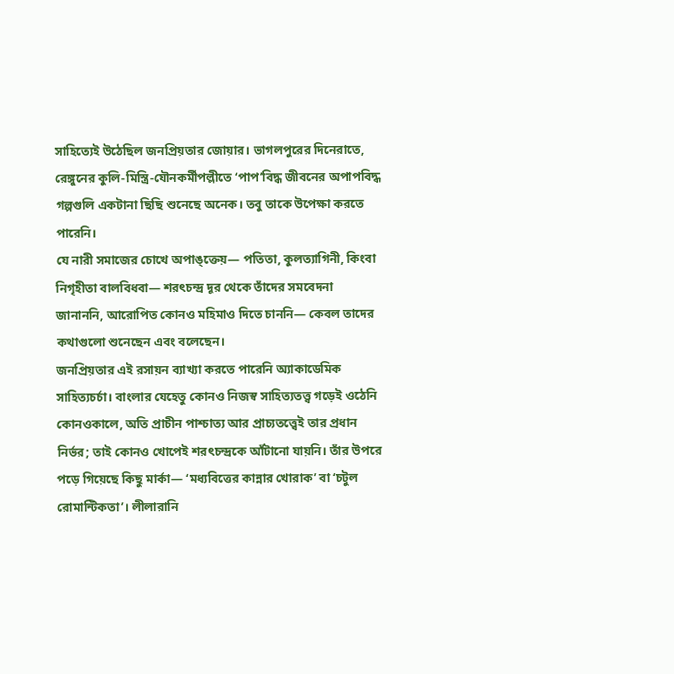সাহিত্যেই উঠেছিল জনপ্রিয়তার জোয়ার। ভাগলপুরের দিনেরাতে, রেঙ্গুনের কুলি-মিস্ত্রি-যৌনকর্মীপল্লীতে ‘পাপ’বিদ্ধ জীবনের অপাপবিদ্ধ গল্পগুলি একটানা ছিছি শুনেছে অনেক। তবু তাকে উপেক্ষা করতে পারেনি।
যে নারী সমাজের চোখে অপাঙ্ক্তেয়— পতিতা, কুলত্যাগিনী, কিংবা নিগৃহীতা বালবিধবা— শরৎচন্দ্র দূর থেকে তাঁদের সমবেদনা জানাননি, আরোপিত কোনও মহিমাও দিতে চাননি— কেবল তাদের কথাগুলো শুনেছেন এবং বলেছেন।
জনপ্রিয়তার এই রসায়ন ব্যাখ্যা করতে পারেনি অ্যাকাডেমিক সাহিত্যচর্চা। বাংলার যেহেতু কোনও নিজস্ব সাহিত্যতত্ত্ব গড়েই ওঠেনি কোনওকালে, অতি প্রাচীন পাশ্চাত্য আর প্রাচ্যতত্ত্বেই তার প্রধান নির্ভর; তাই কোনও খোপেই শরৎচন্দ্রকে আঁটানো যায়নি। তাঁর উপরে পড়ে গিয়েছে কিছু মার্কা— ‘মধ্যবিত্তের কান্নার খোরাক’ বা ‘চটুল রোমান্টিকতা’। লীলারানি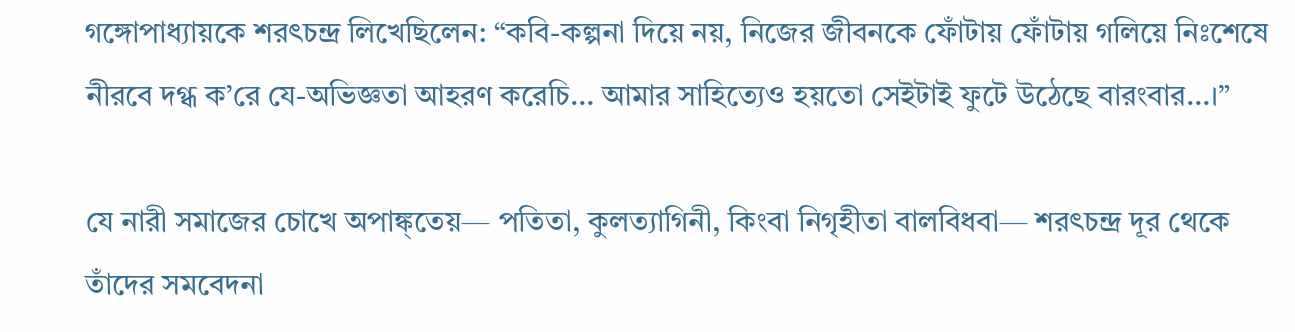গঙ্গোপাধ্যায়কে শরৎচন্দ্র লিখেছিলেন: “কবি-কল্পনা দিয়ে নয়, নিজের জীবনকে ফোঁটায় ফোঁটায় গলিয়ে নিঃশেষে নীরবে দগ্ধ ক’রে যে-অভিজ্ঞতা আহরণ করেচি… আমার সাহিত্যেও হয়তো সেইটাই ফুটে উঠেছে বারংবার…।”

যে নারী সমাজের চোখে অপাঙ্ক্তেয়— পতিতা, কুলত্যাগিনী, কিংবা নিগৃহীতা বালবিধবা— শরৎচন্দ্র দূর থেকে তাঁদের সমবেদনা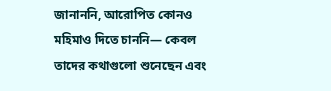জানাননি, আরোপিত কোনও মহিমাও দিতে চাননি— কেবল তাদের কথাগুলো শুনেছেন এবং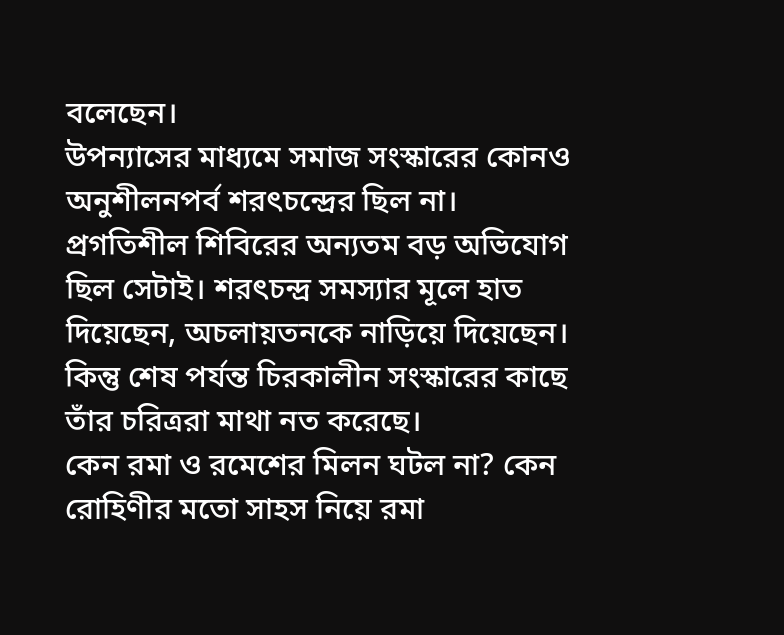বলেছেন।
উপন্যাসের মাধ্যমে সমাজ সংস্কারের কোনও অনুশীলনপর্ব শরৎচন্দ্রের ছিল না। প্রগতিশীল শিবিরের অন্যতম বড় অভিযোগ ছিল সেটাই। শরৎচন্দ্র সমস্যার মূলে হাত দিয়েছেন, অচলায়তনকে নাড়িয়ে দিয়েছেন। কিন্তু শেষ পর্যন্ত চিরকালীন সংস্কারের কাছে তাঁর চরিত্ররা মাথা নত করেছে।
কেন রমা ও রমেশের মিলন ঘটল না? কেন রোহিণীর মতো সাহস নিয়ে রমা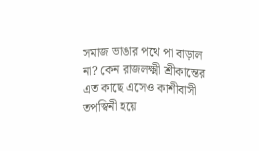সমাজ ভাঙার পথে পা বাড়াল না? কেন রাজলক্ষ্মী শ্রীকান্তের এত কাছে এসেও কাশীবাসী তপস্বিনী হয়ে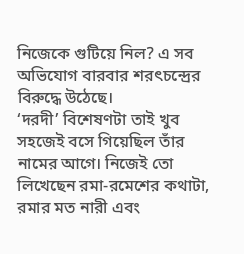নিজেকে গুটিয়ে নিল? এ সব অভিযোগ বারবার শরৎচন্দ্রের বিরুদ্ধে উঠেছে।
‘দরদী’ বিশেষণটা তাই খুব সহজেই বসে গিয়েছিল তাঁর নামের আগে। নিজেই তো লিখেছেন রমা-রমেশের কথাটা, রমার মত নারী এবং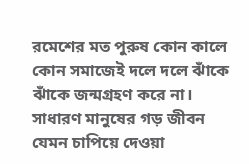রমেশের মত পুরুষ কোন কালে কোন সমাজেই দলে দলে ঝাঁকে ঝাঁকে জন্মগ্রহণ করে না।
সাধারণ মানুষের গড় জীবন যেমন চাপিয়ে দেওয়া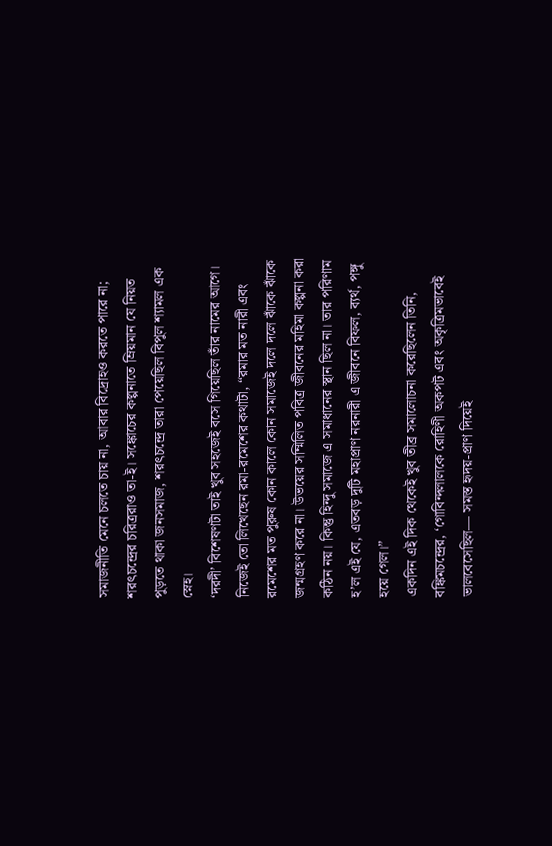সমাজনীতি মেনে চলতে চায় না, আবার বিদ্রোহও করতে পারে না; শরৎচন্দ্রের চরিত্ররাও তা-ই। সঙ্কোচের কল্পনাতে ম্রিয়মান যে নিয়ত পুড়তে থাকা জনসমাজ, শরৎচন্দ্রে তারা পেয়েছিল বিপুল শ্যামল এক স্নেহ।
‘দরদী’ বিশেষণটা তাই খুব সহজেই বসে গিয়েছিল তাঁর নামের আগে। নিজেই তো লিখেছেন রমা-রমেশের কথাটা, “রমার মত নারী এবং রমেশের মত পুরুষ কোন কালে কোন সমাজেই দলে দলে ঝাঁকে ঝাঁকে জন্মগ্রহণ করে না। উভয়ের সম্মিলিত পবিত্র জীবনের মহিমা কল্পনা করা কঠিন নয়। কিন্তু হিন্দু সমাজে এ সমাধানের স্থান ছিল না। তার পরিণাম হ’ল এই যে, এতবড় দুটি মহাপ্রাণ নরনারী এ জীবনে বিফল, ব্যর্থ, পঙ্গু হয়ে গেল।”
একদিন এই দিক থেকেই খুব তীব্র সমালোচনা করেছিলেন তিনি, বঙ্কিমচন্দ্রের, ‘গোবিন্দলালকে রোহিণী অকপট এবং অকৃত্রিমভাবেই ভালবেসেছিল— সমস্ত হৃদয়-প্রাণ দিয়েই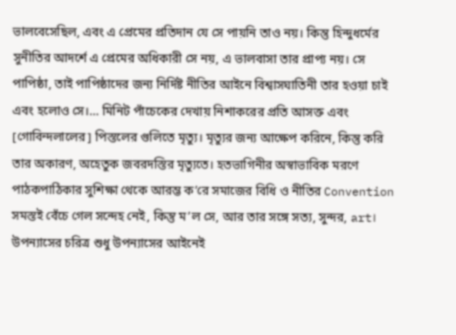ভালবেসেছিল, এবং এ প্রেমের প্রতিদান যে সে পায়নি তাও নয়। কিন্তু হিন্দুধর্মের সুনীতির আদর্শে এ প্রেমের অধিকারী সে নয়, এ ভালবাসা তার প্রাপ্য নয়। সে পাপিষ্ঠা, তাই পাপিষ্ঠাদের জন্য নির্দিষ্ট নীতির আইনে বিশ্বাসঘাতিনী তার হওয়া চাই এবং হলোও সে।… মিনিট পাঁচেকের দেখায় নিশাকরের প্রতি আসক্ত এবং [গোবিন্দলালের] পিস্তলের গুলিতে মৃত্যু। মৃত্যুর জন্য আক্ষেপ করিনে, কিন্তু করি তার অকারণ, অহেতুক জবরদস্তির মৃত্যুতে। হতভাগিনীর অস্বাভাবিক মরণে পাঠকপাঠিকার সুশিক্ষা থেকে আরম্ভ ক’রে সমাজের বিধি ও নীতির Convention সমস্তই বেঁচে গেল সন্দেহ নেই, কিন্তু ম’ল সে, আর তার সঙ্গে সত্য, সুন্দর, art। উপন্যাসের চরিত্র শুধু উপন্যাসের আইনেই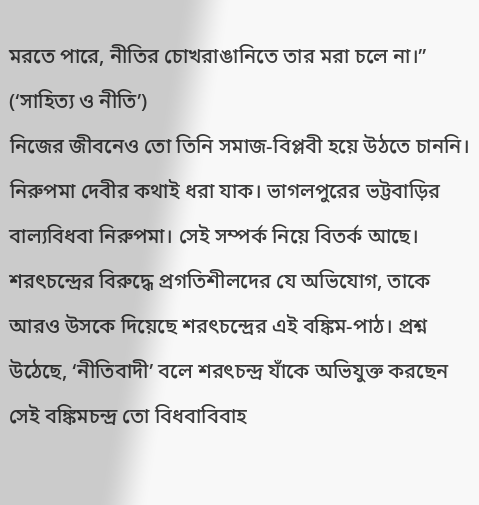মরতে পারে, নীতির চোখরাঙানিতে তার মরা চলে না।” (‘সাহিত্য ও নীতি’)
নিজের জীবনেও তো তিনি সমাজ-বিপ্লবী হয়ে উঠতে চাননি। নিরুপমা দেবীর কথাই ধরা যাক। ভাগলপুরের ভট্টবাড়ির বাল্যবিধবা নিরুপমা। সেই সম্পর্ক নিয়ে বিতর্ক আছে।
শরৎচন্দ্রের বিরুদ্ধে প্রগতিশীলদের যে অভিযোগ, তাকে আরও উসকে দিয়েছে শরৎচন্দ্রের এই বঙ্কিম-পাঠ। প্রশ্ন উঠেছে, ‘নীতিবাদী’ বলে শরৎচন্দ্র যাঁকে অভিযুক্ত করছেন সেই বঙ্কিমচন্দ্র তো বিধবাবিবাহ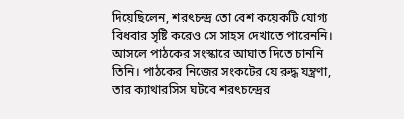দিয়েছিলেন, শরৎচন্দ্র তো বেশ কয়েকটি যোগ্য বিধবার সৃষ্টি করেও সে সাহস দেখাতে পারেননি।
আসলে পাঠকের সংস্কারে আঘাত দিতে চাননি তিনি। পাঠকের নিজের সংকটের যে রুদ্ধ যন্ত্রণা, তার ক্যাথারসিস ঘটবে শরৎচন্দ্রের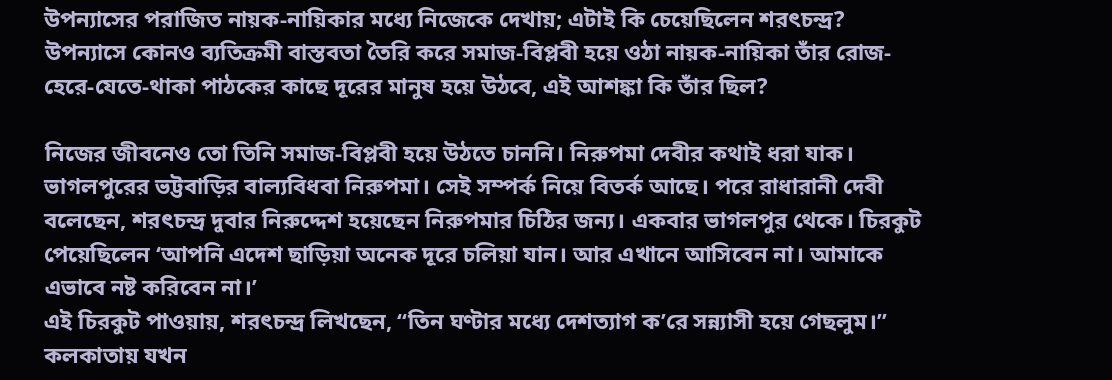উপন্যাসের পরাজিত নায়ক-নায়িকার মধ্যে নিজেকে দেখায়; এটাই কি চেয়েছিলেন শরৎচন্দ্র? উপন্যাসে কোনও ব্যতিক্রমী বাস্তবতা তৈরি করে সমাজ-বিপ্লবী হয়ে ওঠা নায়ক-নায়িকা তাঁর রোজ-হেরে-যেতে-থাকা পাঠকের কাছে দূরের মানুষ হয়ে উঠবে, এই আশঙ্কা কি তাঁর ছিল?

নিজের জীবনেও তো তিনি সমাজ-বিপ্লবী হয়ে উঠতে চাননি। নিরুপমা দেবীর কথাই ধরা যাক। ভাগলপুরের ভট্টবাড়ির বাল্যবিধবা নিরুপমা। সেই সম্পর্ক নিয়ে বিতর্ক আছে। পরে রাধারানী দেবী বলেছেন, শরৎচন্দ্র দুবার নিরুদ্দেশ হয়েছেন নিরুপমার চিঠির জন্য। একবার ভাগলপুর থেকে। চিরকুট পেয়েছিলেন ‘আপনি এদেশ ছাড়িয়া অনেক দূরে চলিয়া যান। আর এখানে আসিবেন না। আমাকে এভাবে নষ্ট করিবেন না।’
এই চিরকুট পাওয়ায়, শরৎচন্দ্র লিখছেন, “তিন ঘণ্টার মধ্যে দেশত্যাগ ক’রে সন্ন্যাসী হয়ে গেছলুম।” কলকাতায় যখন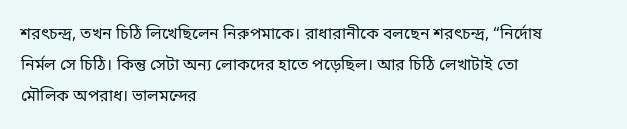শরৎচন্দ্র, তখন চিঠি লিখেছিলেন নিরুপমাকে। রাধারানীকে বলছেন শরৎচন্দ্র, “নির্দোষ নির্মল সে চিঠি। কিন্তু সেটা অন্য লোকদের হাতে পড়েছিল। আর চিঠি লেখাটাই তো মৌলিক অপরাধ। ভালমন্দের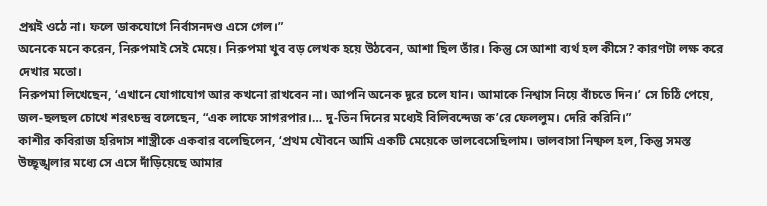প্রশ্নই ওঠে না। ফলে ডাকযোগে নির্বাসনদণ্ড এসে গেল।”
অনেকে মনে করেন, নিরুপমাই সেই মেয়ে। নিরুপমা খুব বড় লেখক হয়ে উঠবেন, আশা ছিল তাঁর। কিন্তু সে আশা ব্যর্থ হল কীসে? কারণটা লক্ষ করে দেখার মতো।
নিরুপমা লিখেছেন, ‘এখানে যোগাযোগ আর কখনো রাখবেন না। আপনি অনেক দূরে চলে যান। আমাকে নিশ্বাস নিয়ে বাঁচতে দিন।’ সে চিঠি পেয়ে, জল-ছলছল চোখে শরৎচন্দ্র বলেছেন, “এক লাফে সাগরপার।… দু-তিন দিনের মধ্যেই বিলিবন্দেজ ক’রে ফেললুম। দেরি করিনি।”
কাশীর কবিরাজ হরিদাস শাস্ত্রীকে একবার বলেছিলেন, ‘প্রথম যৌবনে আমি একটি মেয়েকে ভালবেসেছিলাম। ভালবাসা নিষ্ফল হল, কিন্তু সমস্ত উচ্ছৃঙ্খলার মধ্যে সে এসে দাঁড়িয়েছে আমার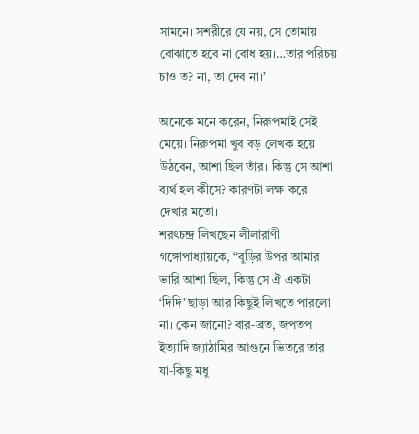সামনে। সশরীরে যে নয়, সে তোমায় বোঝাতে হবে না বোধ হয়।…তার পরিচয় চাও ত? না, তা দেব না।’

অনেকে মনে করেন, নিরুপমাই সেই মেয়ে। নিরুপমা খুব বড় লেখক হয়ে উঠবেন, আশা ছিল তাঁর। কিন্তু সে আশা ব্যর্থ হল কীসে? কারণটা লক্ষ করে দেখার মতো।
শরৎচন্দ্র লিখছেন লীলারাণী গঙ্গোপাধ্যায়কে, “বুড়ির উপর আমার ভারি আশা ছিল, কিন্তু সে ঐ একটা ‘দিদি’ ছাড়া আর কিছুই লিখতে পারলো না। কেন জানো? বার-ব্রত, জপতপ ইত্যাদি জ্যাঠামির আগুনে ভিতরে তার যা-কিছু মধু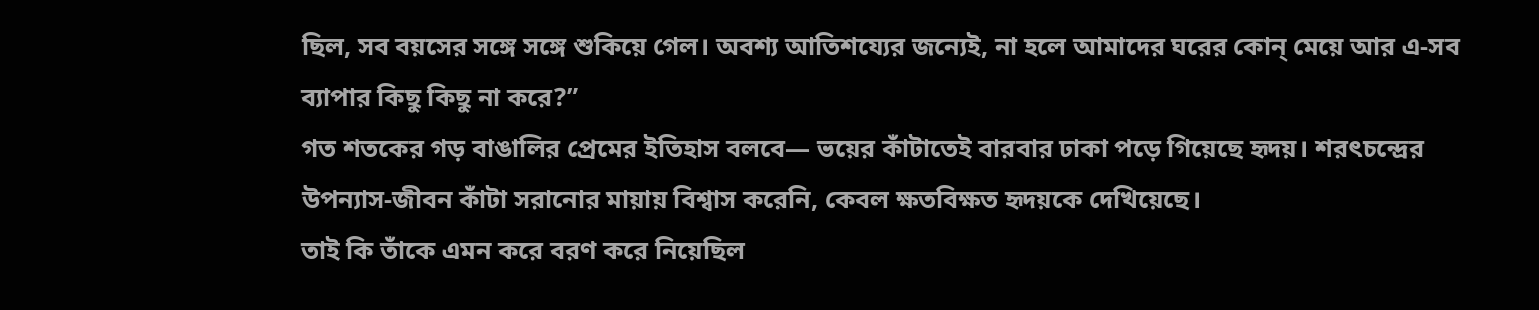ছিল, সব বয়সের সঙ্গে সঙ্গে শুকিয়ে গেল। অবশ্য আতিশয্যের জন্যেই, না হলে আমাদের ঘরের কোন্ মেয়ে আর এ-সব ব্যাপার কিছু কিছু না করে?”
গত শতকের গড় বাঙালির প্রেমের ইতিহাস বলবে— ভয়ের কাঁটাতেই বারবার ঢাকা পড়ে গিয়েছে হৃদয়। শরৎচন্দ্রের উপন্যাস-জীবন কাঁটা সরানোর মায়ায় বিশ্বাস করেনি, কেবল ক্ষতবিক্ষত হৃদয়কে দেখিয়েছে।
তাই কি তাঁকে এমন করে বরণ করে নিয়েছিল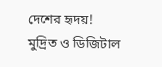দেশের হৃদয়!
মুদ্রিত ও ডিজিটাল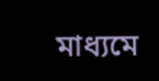মাধ্যমে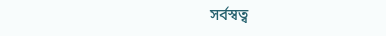সর্বস্বত্ব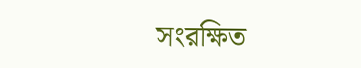সংরক্ষিত